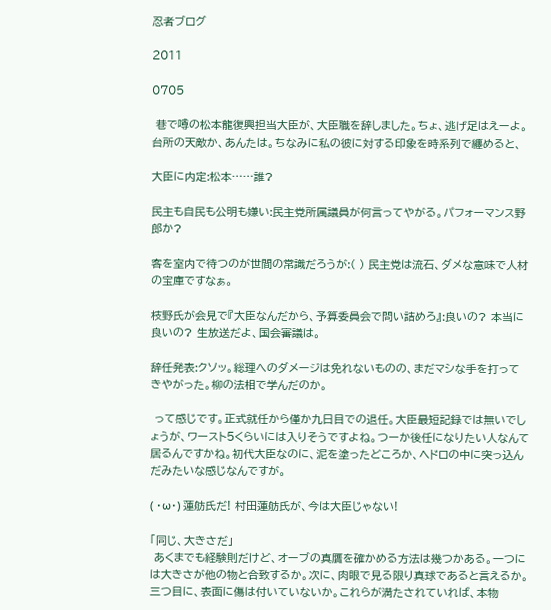忍者ブログ

2011

0705

 巷で噂の松本龍復興担当大臣が、大臣職を辞しました。ちょ、逃げ足はえーよ。台所の天敵か、あんたは。ちなみに私の彼に対する印象を時系列で纏めると、

大臣に内定:松本……誰?

民主も自民も公明も嫌い:民主党所属議員が何言ってやがる。パフォーマンス野郎か?

客を室内で待つのが世間の常識だろうが:( ) 民主党は流石、ダメな意味で人材の宝庫ですなぁ。

枝野氏が会見で『大臣なんだから、予算委員会で問い詰めろ』:良いの? 本当に良いの? 生放送だよ、国会審議は。

辞任発表:クソッ。総理へのダメージは免れないものの、まだマシな手を打ってきやがった。柳の法相で学んだのか。

 って感じです。正式就任から僅か九日目での退任。大臣最短記録では無いでしょうが、ワースト5くらいには入りそうですよね。つーか後任になりたい人なんて居るんですかね。初代大臣なのに、泥を塗ったどころか、ヘドロの中に突っ込んだみたいな感じなんですが。

( ・ω・) 蓮舫氏だ! 村田蓮舫氏が、今は大臣じゃない!

「同じ、大きさだ」
 あくまでも経験則だけど、オーブの真贋を確かめる方法は幾つかある。一つには大きさが他の物と合致するか。次に、肉眼で見る限り真球であると言えるか。三つ目に、表面に傷は付いていないか。これらが満たされていれば、本物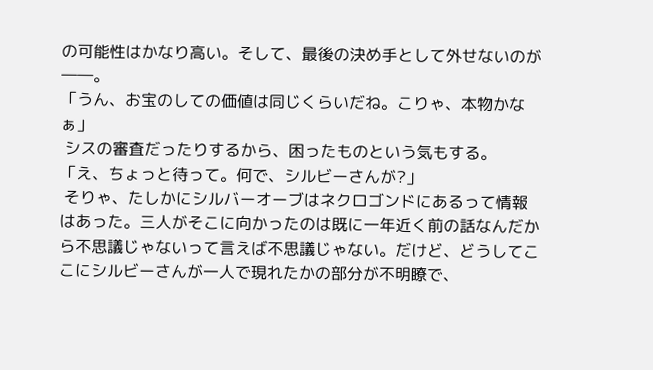の可能性はかなり高い。そして、最後の決め手として外せないのが――。
「うん、お宝のしての価値は同じくらいだね。こりゃ、本物かなぁ」
 シスの審査だったりするから、困ったものという気もする。
「え、ちょっと待って。何で、シルビーさんが?」
 そりゃ、たしかにシルバーオーブはネクロゴンドにあるって情報はあった。三人がそこに向かったのは既に一年近く前の話なんだから不思議じゃないって言えば不思議じゃない。だけど、どうしてここにシルビーさんが一人で現れたかの部分が不明瞭で、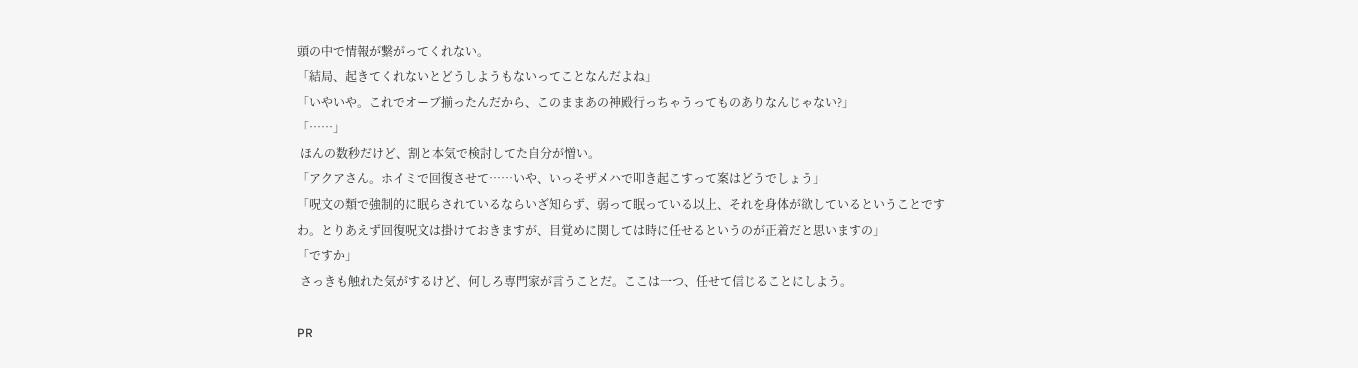頭の中で情報が繋がってくれない。
「結局、起きてくれないとどうしようもないってことなんだよね」
「いやいや。これでオーブ揃ったんだから、このままあの神殿行っちゃうってものありなんじゃない?」
「……」
 ほんの数秒だけど、割と本気で検討してた自分が憎い。
「アクアさん。ホイミで回復させて……いや、いっそザメハで叩き起こすって案はどうでしょう」
「呪文の類で強制的に眠らされているならいざ知らず、弱って眠っている以上、それを身体が欲しているということですわ。とりあえず回復呪文は掛けておきますが、目覚めに関しては時に任せるというのが正着だと思いますの」
「ですか」
 さっきも触れた気がするけど、何しろ専門家が言うことだ。ここは一つ、任せて信じることにしよう。

PR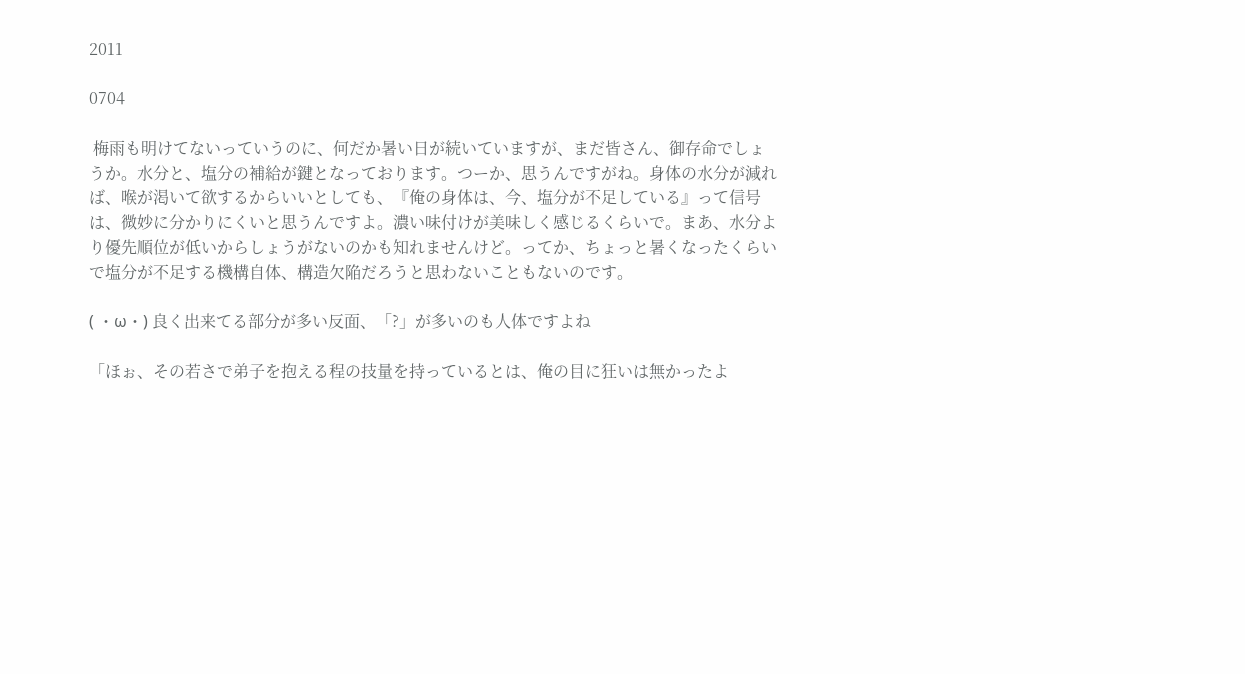2011

0704

 梅雨も明けてないっていうのに、何だか暑い日が続いていますが、まだ皆さん、御存命でしょうか。水分と、塩分の補給が鍵となっております。つーか、思うんですがね。身体の水分が減れば、喉が渇いて欲するからいいとしても、『俺の身体は、今、塩分が不足している』って信号は、微妙に分かりにくいと思うんですよ。濃い味付けが美味しく感じるくらいで。まあ、水分より優先順位が低いからしょうがないのかも知れませんけど。ってか、ちょっと暑くなったくらいで塩分が不足する機構自体、構造欠陥だろうと思わないこともないのです。

( ・ω・) 良く出来てる部分が多い反面、「?」が多いのも人体ですよね

「ほぉ、その若さで弟子を抱える程の技量を持っているとは、俺の目に狂いは無かったよ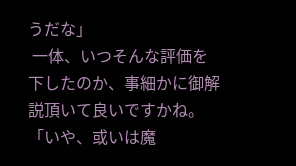うだな」
 一体、いつそんな評価を下したのか、事細かに御解説頂いて良いですかね。
「いや、或いは魔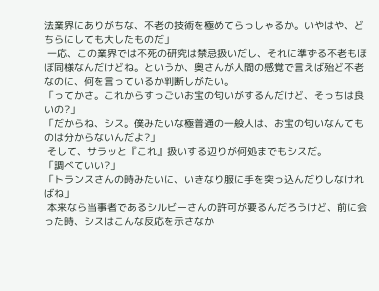法業界にありがちな、不老の技術を極めてらっしゃるか。いやはや、どちらにしても大したものだ」
 一応、この業界では不死の研究は禁忌扱いだし、それに準ずる不老もほぼ同様なんだけどね。というか、奥さんが人間の感覚で言えば殆ど不老なのに、何を言っているか判断しがたい。
「ってかさ。これからすっごいお宝の匂いがするんだけど、そっちは良いの?」
「だからね、シス。僕みたいな極普通の一般人は、お宝の匂いなんてものは分からないんだよ?」
 そして、サラッと『これ』扱いする辺りが何処までもシスだ。
「調べていい?」
「トランスさんの時みたいに、いきなり服に手を突っ込んだりしなければね」
 本来なら当事者であるシルビーさんの許可が要るんだろうけど、前に会った時、シスはこんな反応を示さなか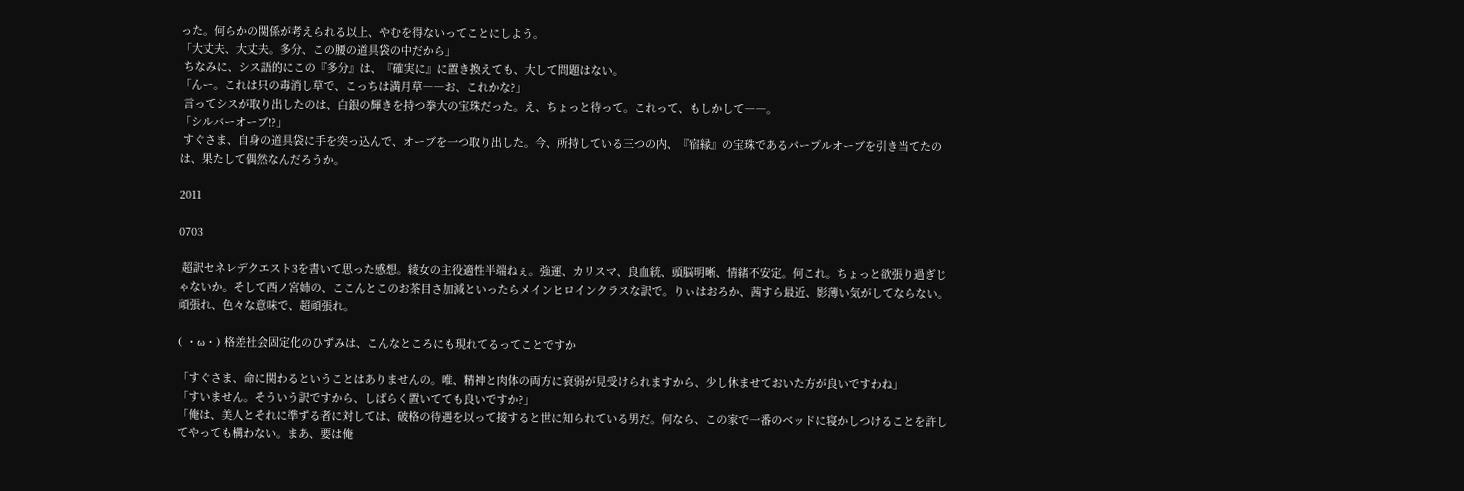った。何らかの関係が考えられる以上、やむを得ないってことにしよう。
「大丈夫、大丈夫。多分、この腰の道具袋の中だから」
 ちなみに、シス語的にこの『多分』は、『確実に』に置き換えても、大して問題はない。
「んー。これは只の毒消し草で、こっちは満月草――お、これかな?」
 言ってシスが取り出したのは、白銀の輝きを持つ拳大の宝珠だった。え、ちょっと待って。これって、もしかして――。
「シルバーオーブ!?」
 すぐさま、自身の道具袋に手を突っ込んで、オーブを一つ取り出した。今、所持している三つの内、『宿縁』の宝珠であるパープルオーブを引き当てたのは、果たして偶然なんだろうか。

2011

0703

 超訳セネレデクエスト3を書いて思った感想。綾女の主役適性半端ねぇ。強運、カリスマ、良血統、頭脳明晰、情緒不安定。何これ。ちょっと欲張り過ぎじゃないか。そして西ノ宮姉の、ここんとこのお茶目さ加減といったらメインヒロインクラスな訳で。りぃはおろか、茜すら最近、影薄い気がしてならない。頑張れ、色々な意味で、超頑張れ。

( ・ω・) 格差社会固定化のひずみは、こんなところにも現れてるってことですか

「すぐさま、命に関わるということはありませんの。唯、精神と肉体の両方に衰弱が見受けられますから、少し休ませておいた方が良いですわね」
「すいません。そういう訳ですから、しばらく置いてても良いですか?」
「俺は、美人とそれに準ずる者に対しては、破格の待遇を以って接すると世に知られている男だ。何なら、この家で一番のベッドに寝かしつけることを許してやっても構わない。まあ、要は俺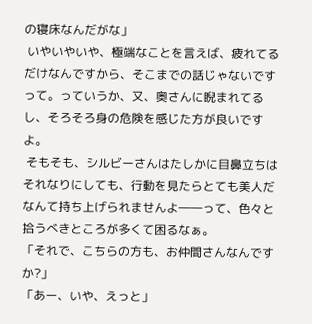の寝床なんだがな」
 いやいやいや、極端なことを言えば、疲れてるだけなんですから、そこまでの話じゃないですって。っていうか、又、奥さんに睨まれてるし、そろそろ身の危険を感じた方が良いですよ。
 そもそも、シルビーさんはたしかに目鼻立ちはそれなりにしても、行動を見たらとても美人だなんて持ち上げられませんよ――って、色々と拾うべきところが多くて困るなぁ。
「それで、こちらの方も、お仲間さんなんですか?」
「あー、いや、えっと」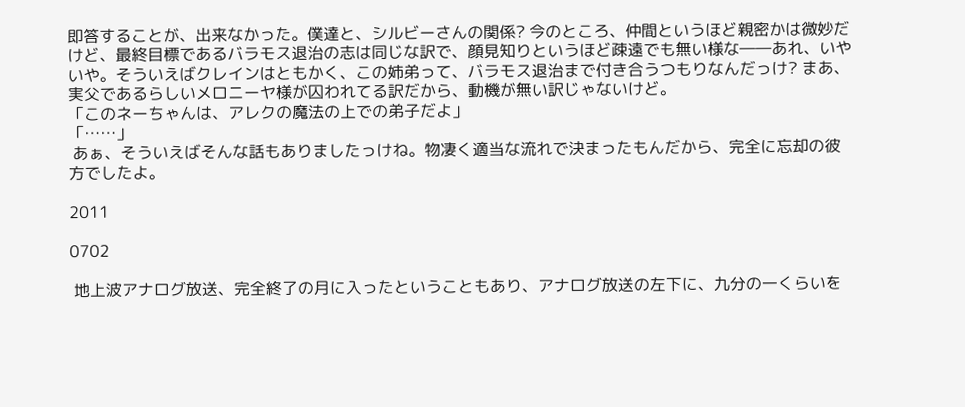即答することが、出来なかった。僕達と、シルビーさんの関係? 今のところ、仲間というほど親密かは微妙だけど、最終目標であるバラモス退治の志は同じな訳で、顔見知りというほど疎遠でも無い様な――あれ、いやいや。そういえばクレインはともかく、この姉弟って、バラモス退治まで付き合うつもりなんだっけ? まあ、実父であるらしいメロニーヤ様が囚われてる訳だから、動機が無い訳じゃないけど。
「このネーちゃんは、アレクの魔法の上での弟子だよ」
「……」
 あぁ、そういえばそんな話もありましたっけね。物凄く適当な流れで決まったもんだから、完全に忘却の彼方でしたよ。

2011

0702

 地上波アナログ放送、完全終了の月に入ったということもあり、アナログ放送の左下に、九分の一くらいを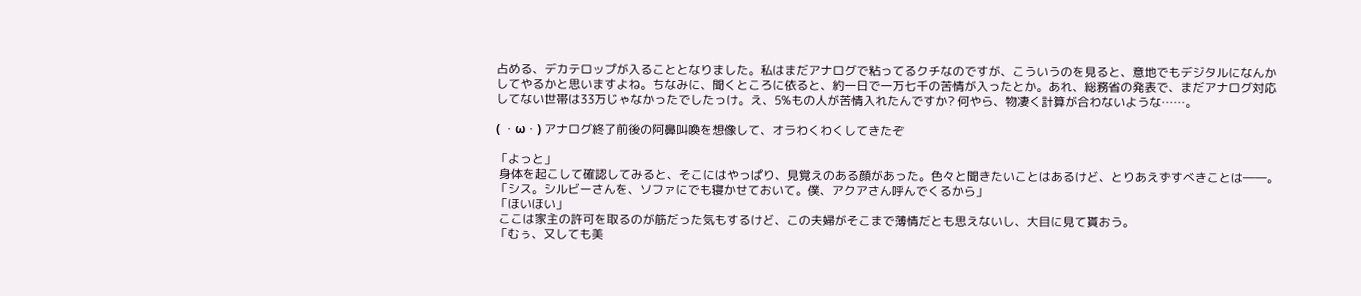占める、デカテロップが入ることとなりました。私はまだアナログで粘ってるクチなのですが、こういうのを見ると、意地でもデジタルになんかしてやるかと思いますよね。ちなみに、聞くところに依ると、約一日で一万七千の苦情が入ったとか。あれ、総務省の発表で、まだアナログ対応してない世帯は33万じゃなかったでしたっけ。え、5%もの人が苦情入れたんですか? 何やら、物凄く計算が合わないような……。

( ・ω・) アナログ終了前後の阿鼻叫喚を想像して、オラわくわくしてきたぞ

「よっと」
 身体を起こして確認してみると、そこにはやっぱり、見覚えのある顔があった。色々と聞きたいことはあるけど、とりあえずすべきことは――。
「シス。シルビーさんを、ソファにでも寝かせておいて。僕、アクアさん呼んでくるから」
「ほいほい」
 ここは家主の許可を取るのが筋だった気もするけど、この夫婦がそこまで薄情だとも思えないし、大目に見て貰おう。
「むぅ、又しても美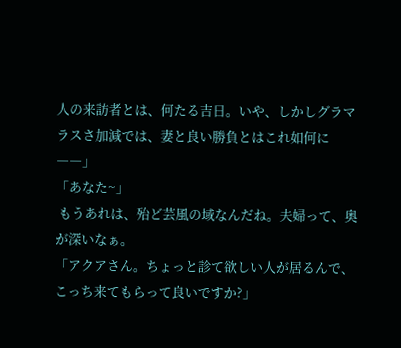人の来訪者とは、何たる吉日。いや、しかしグラマラスさ加減では、妻と良い勝負とはこれ如何に――」
「あなた~」
 もうあれは、殆ど芸風の域なんだね。夫婦って、奥が深いなぁ。
「アクアさん。ちょっと診て欲しい人が居るんで、こっち来てもらって良いですか?」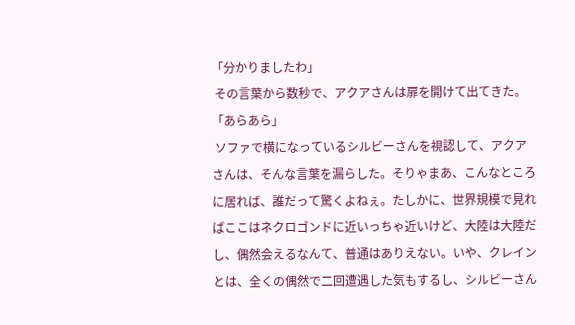「分かりましたわ」
 その言葉から数秒で、アクアさんは扉を開けて出てきた。
「あらあら」
 ソファで横になっているシルビーさんを視認して、アクアさんは、そんな言葉を漏らした。そりゃまあ、こんなところに居れば、誰だって驚くよねぇ。たしかに、世界規模で見ればここはネクロゴンドに近いっちゃ近いけど、大陸は大陸だし、偶然会えるなんて、普通はありえない。いや、クレインとは、全くの偶然で二回遭遇した気もするし、シルビーさん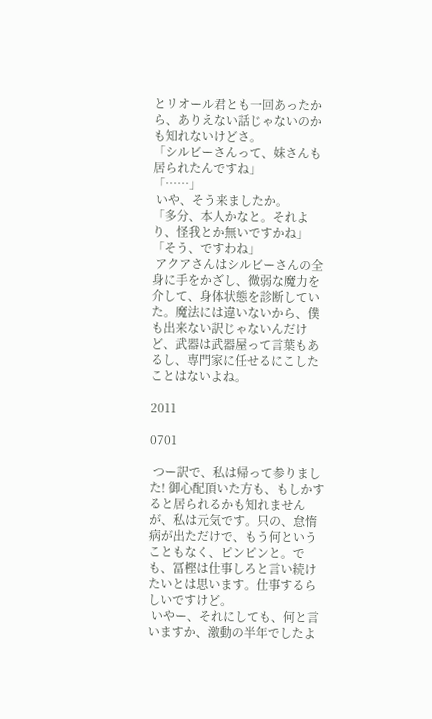とリオール君とも一回あったから、ありえない話じゃないのかも知れないけどさ。
「シルビーさんって、妹さんも居られたんですね」
「……」
 いや、そう来ましたか。
「多分、本人かなと。それより、怪我とか無いですかね」
「そう、ですわね」
 アクアさんはシルビーさんの全身に手をかざし、微弱な魔力を介して、身体状態を診断していた。魔法には違いないから、僕も出来ない訳じゃないんだけど、武器は武器屋って言葉もあるし、専門家に任せるにこしたことはないよね。

2011

0701

 つー訳で、私は帰って参りました! 御心配頂いた方も、もしかすると居られるかも知れませんが、私は元気です。只の、怠惰病が出ただけで、もう何ということもなく、ピンピンと。でも、冨樫は仕事しろと言い続けたいとは思います。仕事するらしいですけど。
 いやー、それにしても、何と言いますか、激動の半年でしたよ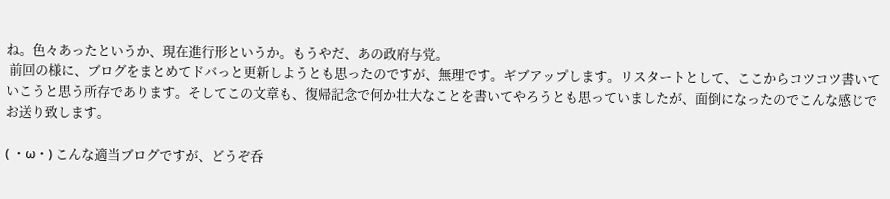ね。色々あったというか、現在進行形というか。もうやだ、あの政府与党。
 前回の様に、ブログをまとめてドバっと更新しようとも思ったのですが、無理です。ギブアップします。リスタートとして、ここからコツコツ書いていこうと思う所存であります。そしてこの文章も、復帰記念で何か壮大なことを書いてやろうとも思っていましたが、面倒になったのでこんな感じでお送り致します。

( ・ω・) こんな適当ブログですが、どうぞ呑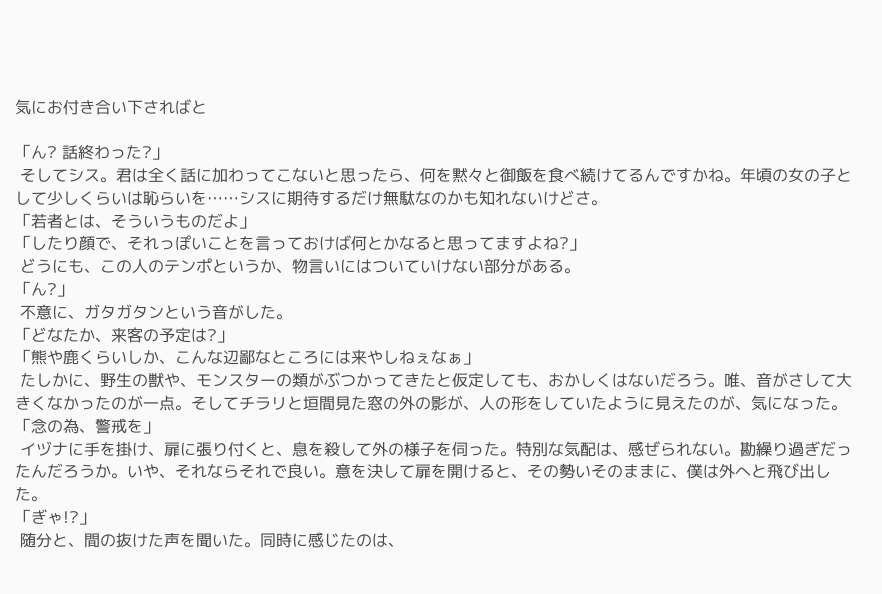気にお付き合い下さればと

「ん? 話終わった?」
 そしてシス。君は全く話に加わってこないと思ったら、何を黙々と御飯を食べ続けてるんですかね。年頃の女の子として少しくらいは恥らいを……シスに期待するだけ無駄なのかも知れないけどさ。
「若者とは、そういうものだよ」
「したり顔で、それっぽいことを言っておけば何とかなると思ってますよね?」
 どうにも、この人のテンポというか、物言いにはついていけない部分がある。
「ん?」
 不意に、ガタガタンという音がした。
「どなたか、来客の予定は?」
「熊や鹿くらいしか、こんな辺鄙なところには来やしねぇなぁ」
 たしかに、野生の獣や、モンスターの類がぶつかってきたと仮定しても、おかしくはないだろう。唯、音がさして大きくなかったのが一点。そしてチラリと垣間見た窓の外の影が、人の形をしていたように見えたのが、気になった。
「念の為、警戒を」
 イヅナに手を掛け、扉に張り付くと、息を殺して外の様子を伺った。特別な気配は、感ぜられない。勘繰り過ぎだったんだろうか。いや、それならそれで良い。意を決して扉を開けると、その勢いそのままに、僕は外へと飛び出した。
「ぎゃ!?」
 随分と、間の抜けた声を聞いた。同時に感じたのは、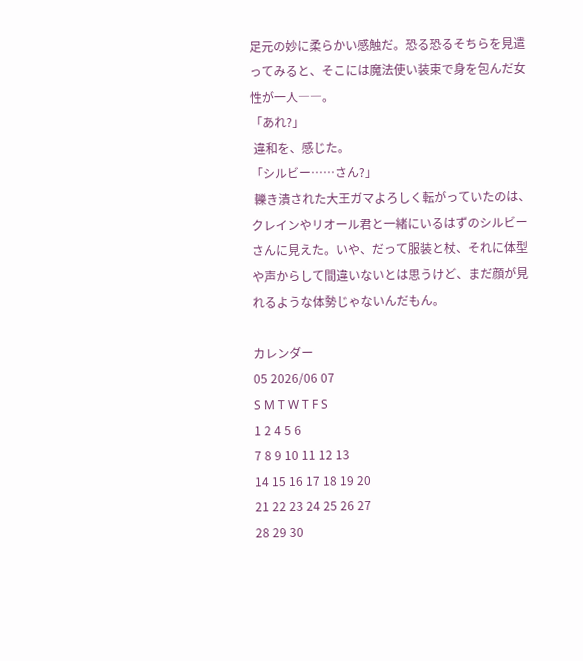足元の妙に柔らかい感触だ。恐る恐るそちらを見遣ってみると、そこには魔法使い装束で身を包んだ女性が一人――。
「あれ?」
 違和を、感じた。
「シルビー……さん?」
 轢き潰された大王ガマよろしく転がっていたのは、クレインやリオール君と一緒にいるはずのシルビーさんに見えた。いや、だって服装と杖、それに体型や声からして間違いないとは思うけど、まだ顔が見れるような体勢じゃないんだもん。

カレンダー
05 2026/06 07
S M T W T F S
1 2 4 5 6
7 8 9 10 11 12 13
14 15 16 17 18 19 20
21 22 23 24 25 26 27
28 29 30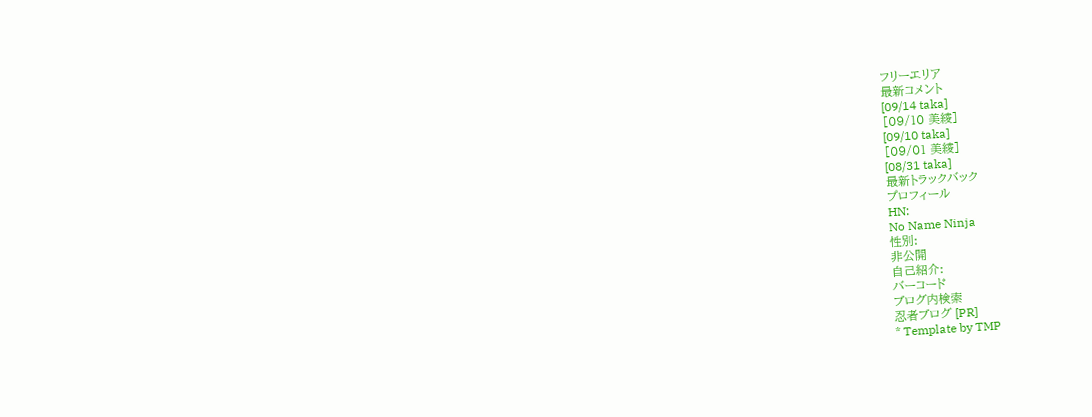フリーエリア
最新コメント
[09/14 taka]
[09/10 美綾]
[09/10 taka]
[09/01 美綾]
[08/31 taka]
最新トラックバック
プロフィール
HN:
No Name Ninja
性別:
非公開
自己紹介:
バーコード
ブログ内検索
忍者ブログ [PR]
* Template by TMP